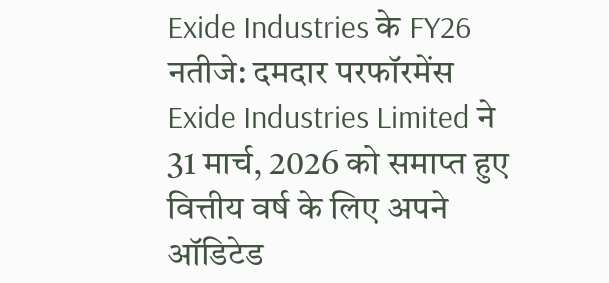Exide Industries के FY26 नतीजे: दमदार परफॉरमेंस
Exide Industries Limited ने 31 मार्च, 2026 को समाप्त हुए वित्तीय वर्ष के लिए अपने ऑडिटेड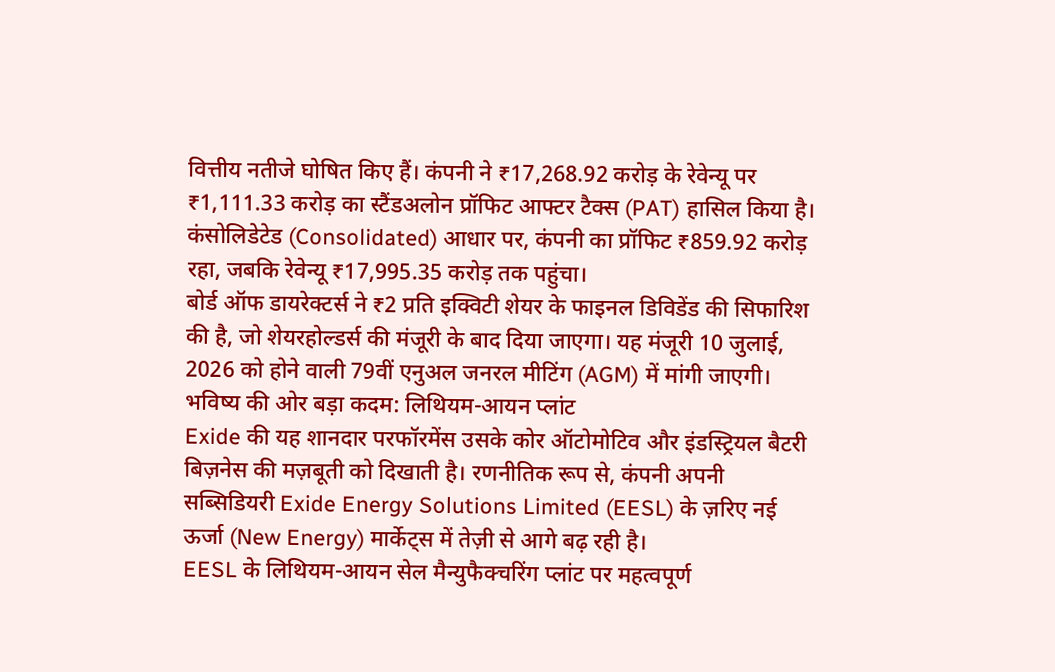वित्तीय नतीजे घोषित किए हैं। कंपनी ने ₹17,268.92 करोड़ के रेवेन्यू पर ₹1,111.33 करोड़ का स्टैंडअलोन प्रॉफिट आफ्टर टैक्स (PAT) हासिल किया है। कंसोलिडेटेड (Consolidated) आधार पर, कंपनी का प्रॉफिट ₹859.92 करोड़ रहा, जबकि रेवेन्यू ₹17,995.35 करोड़ तक पहुंचा।
बोर्ड ऑफ डायरेक्टर्स ने ₹2 प्रति इक्विटी शेयर के फाइनल डिविडेंड की सिफारिश की है, जो शेयरहोल्डर्स की मंजूरी के बाद दिया जाएगा। यह मंजूरी 10 जुलाई, 2026 को होने वाली 79वीं एनुअल जनरल मीटिंग (AGM) में मांगी जाएगी।
भविष्य की ओर बड़ा कदम: लिथियम-आयन प्लांट
Exide की यह शानदार परफॉरमेंस उसके कोर ऑटोमोटिव और इंडस्ट्रियल बैटरी बिज़नेस की मज़बूती को दिखाती है। रणनीतिक रूप से, कंपनी अपनी सब्सिडियरी Exide Energy Solutions Limited (EESL) के ज़रिए नई ऊर्जा (New Energy) मार्केट्स में तेज़ी से आगे बढ़ रही है।
EESL के लिथियम-आयन सेल मैन्युफैक्चरिंग प्लांट पर महत्वपूर्ण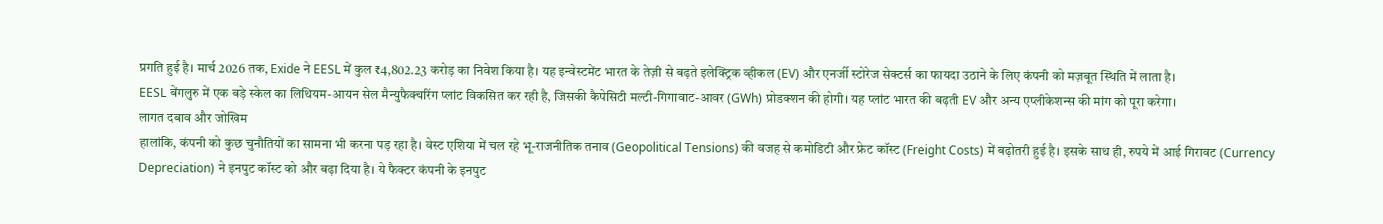प्रगति हुई है। मार्च 2026 तक, Exide ने EESL में कुल ₹4,802.23 करोड़ का निवेश किया है। यह इन्वेस्टमेंट भारत के तेज़ी से बढ़ते इलेक्ट्रिक व्हीकल (EV) और एनर्जी स्टोरेज सेक्टर्स का फायदा उठाने के लिए कंपनी को मज़बूत स्थिति में लाता है।
EESL बेंगलुरु में एक बड़े स्केल का लिथियम-आयन सेल मैन्युफैक्चरिंग प्लांट विकसित कर रही है, जिसकी कैपेसिटी मल्टी-गिगावाट-आवर (GWh) प्रोडक्शन की होगी। यह प्लांट भारत की बढ़ती EV और अन्य एप्लीकेशन्स की मांग को पूरा करेगा।
लागत दबाव और जोखिम
हालांकि, कंपनी को कुछ चुनौतियों का सामना भी करना पड़ रहा है। वेस्ट एशिया में चल रहे भू-राजनीतिक तनाव (Geopolitical Tensions) की वजह से कमोडिटी और फ्रेट कॉस्ट (Freight Costs) में बढ़ोतरी हुई है। इसके साथ ही, रुपये में आई गिरावट (Currency Depreciation) ने इनपुट कॉस्ट को और बढ़ा दिया है। ये फैक्टर कंपनी के इनपुट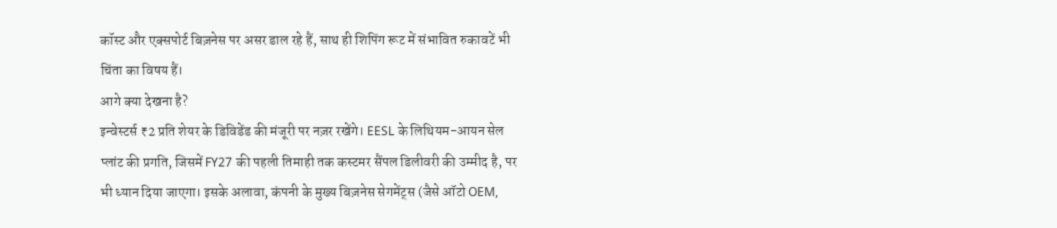कॉस्ट और एक्सपोर्ट बिज़नेस पर असर डाल रहे हैं, साथ ही शिपिंग रूट में संभावित रुकावटें भी चिंता का विषय हैं।
आगे क्या देखना है?
इन्वेस्टर्स ₹2 प्रति शेयर के डिविडेंड की मंजूरी पर नज़र रखेंगे। EESL के लिथियम-आयन सेल प्लांट की प्रगति, जिसमें FY27 की पहली तिमाही तक कस्टमर सैंपल डिलीवरी की उम्मीद है, पर भी ध्यान दिया जाएगा। इसके अलावा, कंपनी के मुख्य बिज़नेस सेगमेंट्स (जैसे ऑटो OEM,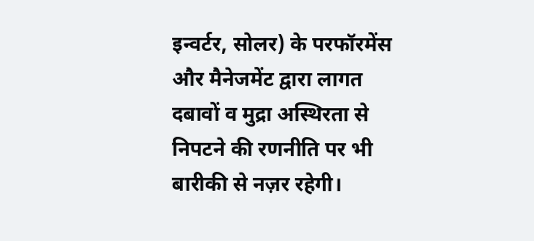इन्वर्टर, सोलर) के परफॉरमेंस और मैनेजमेंट द्वारा लागत दबावों व मुद्रा अस्थिरता से निपटने की रणनीति पर भी बारीकी से नज़र रहेगी।